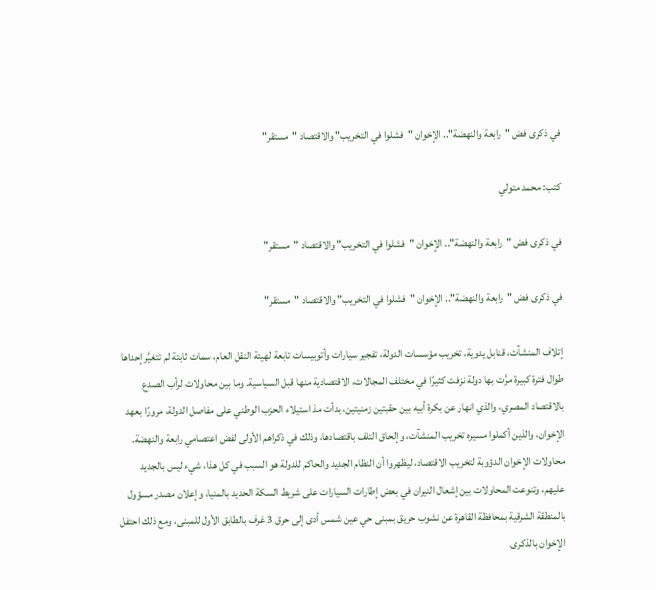في ذكرى فض "رابعة والنهضة".. الإخوان "فشلوا في التخريب" والاقتصاد "مستقر"

كتب: محمد متولي

في ذكرى فض "رابعة والنهضة".. الإخوان "فشلوا في التخريب" والاقتصاد "مستقر"

في ذكرى فض "رابعة والنهضة".. الإخوان "فشلوا في التخريب" والاقتصاد "مستقر"

إتلاف المنشآت، قنابل يدوية، تخريب مؤسسات الدولة، تفجير سيارات وأتوبيسات تابعة لهيئة النقل العام، سمات ثابتة لم تتغيَّر إحداها طوال فترة كبيرة مرَّت بها دولة نزفت كثيرًا في مختلف المجالات، الاقتصادية منها قبل السياسية. وما بين محاولات لرأب الصدع بالاقتصاد المصري، والذي انهار عن بكرة أبيه بين حقبتين زمنيتين، بدأت مذ استيلاء الحزب الوطني على مفاصل الدولة، مرورًا بعهد الإخوان، والذين أكملوا مسيره تخريب المنشآت، وإلحاق التلف باقتصادها، وذلك في ذكراهم الأولى لفض اعتصامي رابعة والنهضة. محاولات الإخوان الدؤوبة لتخريب الاقتصاد، ليظهروا أن النظام الجديد والحاكم للدولة هو السبب في كل هذا، شيء ليس بالجديد عليهم، وتنوعت المحاولات بين إشعال النيران في بعض إطارات السيارات على شريط السكة الحديد بالمنيا، وإعلان مصدر مسؤول بالمنطقة الشرقية بمحافظة القاهرة عن نشوب حريق بمبنى حي عين شمس أدى إلى حرق 3 غرف بالطابق الأول للمبنى، ومع ذلك احتفل الإخوان بالذكرى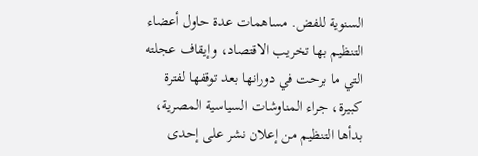السنوية للفض. مساهمات عدة حاول أعضاء التنظيم بها تخريب الاقتصاد، وإيقاف عجلته التي ما برحت في دورانها بعد توقفها لفترة كبيرة، جراء المناوشات السياسية المصرية، بدأها التنظيم من إعلان نشر على إحدى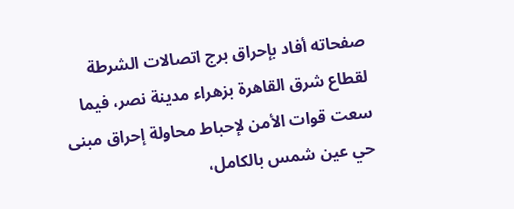صفحاته أفاد بإحراق برج اتصالات الشرطة لقطاع شرق القاهرة بزهراء مدينة نصر، فيما سعت قوات الأمن لإحباط محاولة إحراق مبنى حي عين شمس بالكامل،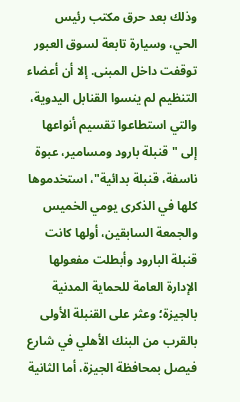وذلك بعد حرق مكتب رئيس الحي، وسيارة تابعة لسوق العبور توقفت داخل المبنى. إلا أن أعضاء التنظيم لم ينسوا القنابل اليدوية، والتي استطاعوا تقسيم أنواعها إلى "قنبلة بارود ومسامير، عبوة ناسفة، قنبلة بدائية"، استخدموها كلها في الذكرى يومي الخميس والجمعة السابقين، أولها كانت قنبلة البارود وأبطلت مفعولها الإدارة العامة للحماية المدنية بالجيزة؛ وعثر على القنبلة الأولى بالقرب من البنك الأهلي في شارع فيصل بمحافظة الجيزة، أما الثانية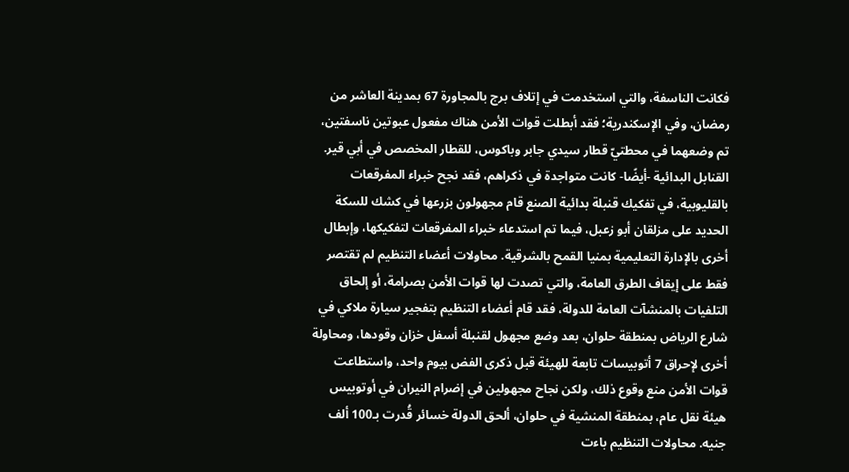فكانت الناسفة، والتي استخدمت في إتلاف برج بالمجاورة 67 بمدينة العاشر من رمضان، وفي الإسكندرية؛ فقد أبطلت قوات الأمن هناك مفعول عبوتين ناسفتين، تم وضعهما في محطتيّ قطار سيدي جابر وباكوس، للقطار المخصص في أبي قير. القنابل البدائية -أيضًا- كانت متواجدة في ذكراهم، فقد نجح خبراء المفرقعات بالقليوبية، في تفكيك قنبلة بدائية الصنع قام مجهولون بزرعها في كشك للسكة الحديد على مزلقان أبو زعبل، فيما تم استدعاء خبراء المفرقعات لتفكيكها، وإبطال أخرى بالإدارة التعليمية بمنيا القمح بالشرقية. محاولات أعضاء التنظيم لم تقتصر فقط على إيقاف الطرق العامة، والتي تصدت لها قوات الأمن بصرامة، أو إلحاق التلفيات بالمنشآت العامة للدولة، فقد قام أعضاء التنظيم بتفجير سيارة ملاكي في شارع الرياض بمنطقة حلوان، بعد وضع مجهول لقنبلة أسفل خزان وقودها، ومحاولة أخرى لإحراق 7 أتوبيسات تابعة للهيئة قبل ذكرى الفض بيوم واحد، واستطاعت قوات الأمن منع وقوع ذلك، ولكن نجاح مجهولين في إضرام النيران في أوتوبيس هيئة نقل عام، بمنطقة المنشية في حلوان، ألحق الدولة خسائر قُدرت بـ100 ألف جنيه. محاولات التنظيم باءت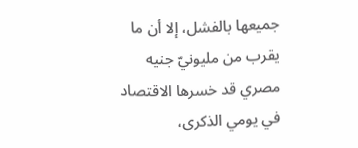جميعها بالفشل، إلا أن ما يقرب من مليونيّ جنيه مصري قد خسرها الاقتصاد في يومي الذكرى،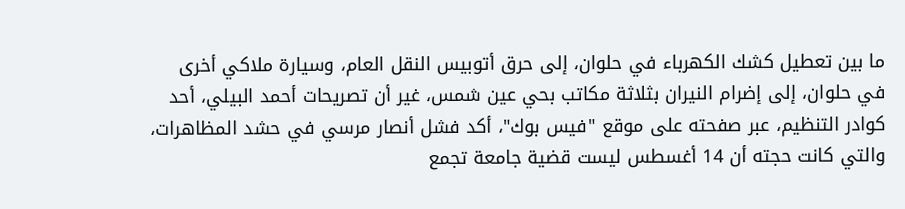ما بين تعطيل كشك الكهرباء في حلوان، إلى حرق أتوبيس النقل العام، وسيارة ملاكي أخرى في حلوان، إلى إضرام النيران بثلاثة مكاتب بحي عين شمس، غير أن تصريحات أحمد البيلي، أحد كوادر التنظيم، عبر صفحته على موقع "فيس بوك"، أكد فشل أنصار مرسي في حشد المظاهرات، والتي كانت حجته أن 14 أغسطس ليست قضية جامعة تجمع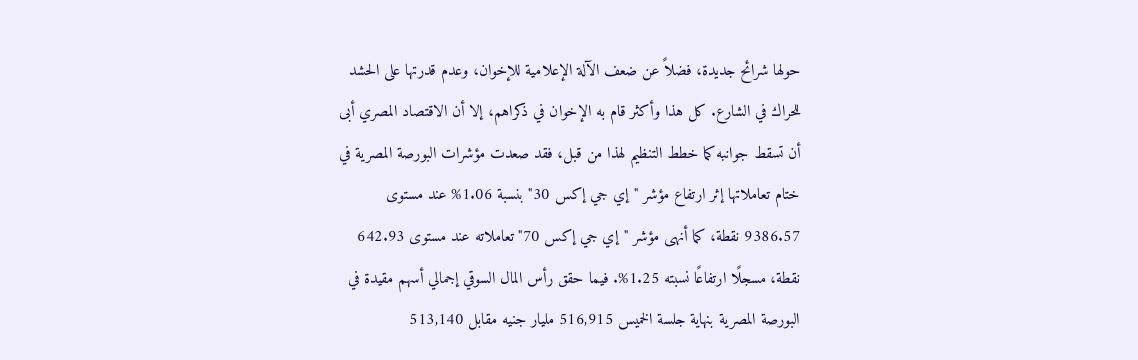حولها شرائح جديدة، فضلاً عن ضعف الآلة الإعلامية للإخوان، وعدم قدرتها على الحشد للحراك في الشارع. كل هذا وأكثر قام به الإخوان في ذكراهم، إلا أن الاقتصاد المصري أبى أن تسقط جوانبه كما خطط التنظيم لهذا من قبل، فقد صعدت مؤشرات البورصة المصرية في ختام تعاملاتها إثر ارتفاع مؤشر "إي جي إكس 30" بنسبة 1.06% عند مستوى 9386.57 نقطة، كما أنهى مؤشر "إي جي إكس 70" تعاملاته عند مستوى 642.93 نقطة، مسجلًا ارتفاعًا نسبته 1.25%. فيما حقق رأس المال السوقي إجمالي أسهم مقيدة في البورصة المصرية بنهاية جلسة الخميس 516,915 مليار جنيه مقابل 513,140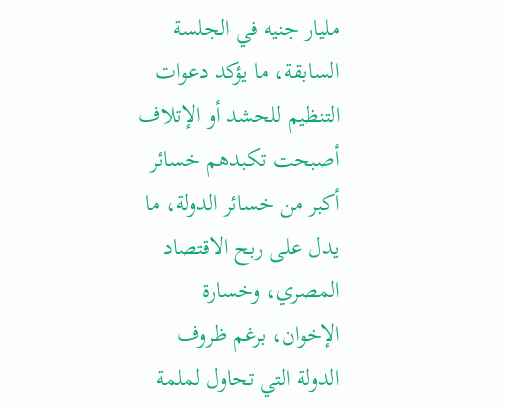مليار جنيه في الجلسة السابقة، ما يؤكد دعوات التنظيم للحشد أو الإتلاف أصبحت تكبدهم خسائر أكبر من خسائر الدولة، ما يدل على ربح الاقتصاد المصري، وخسارة الإخوان، برغم ظروف الدولة التي تحاول لملمة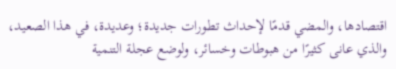اقتصادها، والمضي قدمًا لإحداث تطورات جديدة؛ وعديدة، في هذا الصعيد، والذي عانى كثيرًا من هبوطات وخسائر، ولوضع عجلة التنمية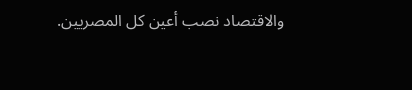والاقتصاد نصب أعين كل المصريين.